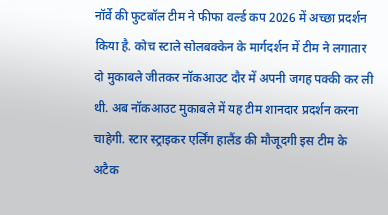नॉर्वे की फुटबॉल टीम ने फीफा वर्ल्ड कप 2026 में अच्छा प्रदर्शन किया है. कोच स्टाले सोलबक्केन के मार्गदर्शन में टीम ने लगातार दो मुकाबले जीतकर नॉकआउट दौर में अपनी जगह पक्की कर ली थी. अब नॉकआउट मुकाबले में यह टीम शानदार प्रदर्शन करना चाहेगी. स्टार स्ट्राइकर एर्लिंग हालैंड की मौजूदगी इस टीम के अटैक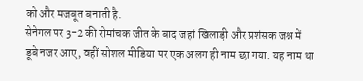को और मजबूत बनाती है.
सेनेगल पर 3-2 की रोमांचक जीत के बाद जहां खिलाड़ी और प्रशंसक जश्न में डूबे नजर आए, वहीं सोशल मीडिया पर एक अलग ही नाम छा गया. यह नाम था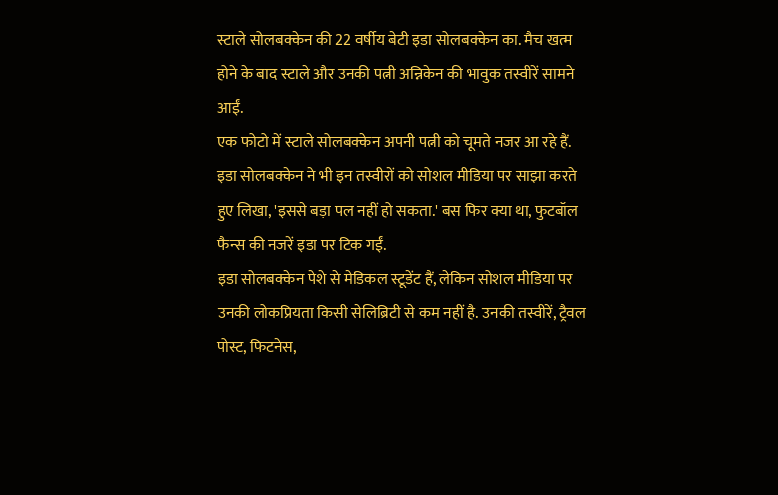स्टाले सोलबक्केन की 22 वर्षीय बेटी इडा सोलबक्केन का. मैच खत्म होने के बाद स्टाले और उनकी पत्नी अन्निकेन की भावुक तस्वीरें सामने आईं.
एक फोटो में स्टाले सोलबक्केन अपनी पत्नी को चूमते नजर आ रहे हैं. इडा सोलबक्केन ने भी इन तस्वीरों को सोशल मीडिया पर साझा करते हुए लिखा, 'इससे बड़ा पल नहीं हो सकता.' बस फिर क्या था, फुटबॉल फैन्स की नजरें इडा पर टिक गईं.
इडा सोलबक्केन पेशे से मेडिकल स्टूडेंट हैं, लेकिन सोशल मीडिया पर उनकी लोकप्रियता किसी सेलिब्रिटी से कम नहीं है. उनकी तस्वीरें, ट्रैवल पोस्ट, फिटनेस,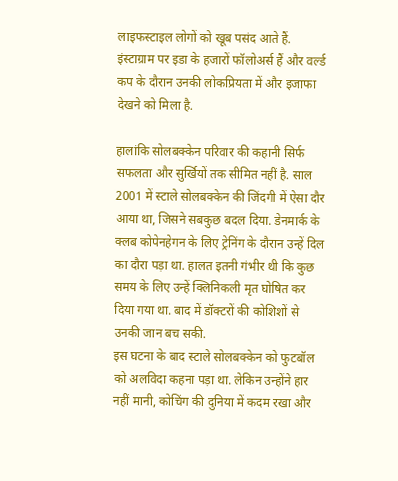लाइफस्टाइल लोगों को खूब पसंद आते हैं. इंस्टाग्राम पर इडा के हजारों फॉलोअर्स हैं और वर्ल्ड कप के दौरान उनकी लोकप्रियता में और इजाफा देखने को मिला है.

हालांकि सोलबक्केन परिवार की कहानी सिर्फ सफलता और सुर्खियों तक सीमित नहीं है. साल 2001 में स्टाले सोलबक्केन की जिंदगी में ऐसा दौर आया था, जिसने सबकुछ बदल दिया. डेनमार्क के क्लब कोपेनहेगन के लिए ट्रेनिंग के दौरान उन्हें दिल का दौरा पड़ा था. हालत इतनी गंभीर थी कि कुछ समय के लिए उन्हें क्लिनिकली मृत घोषित कर दिया गया था. बाद में डॉक्टरों की कोशिशों से उनकी जान बच सकी.
इस घटना के बाद स्टाले सोलबक्केन को फुटबॉल को अलविदा कहना पड़ा था. लेकिन उन्होंने हार नहीं मानी, कोचिंग की दुनिया में कदम रखा और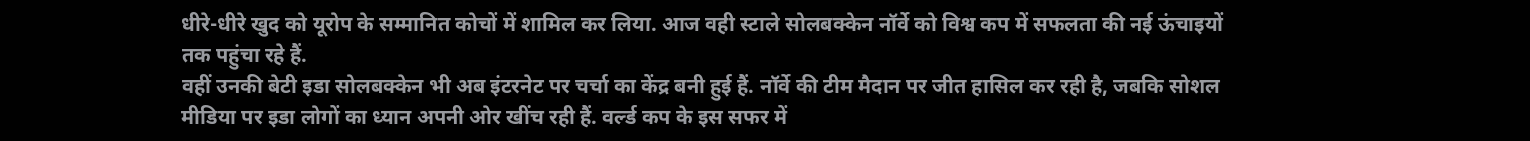धीरे-धीरे खुद को यूरोप के सम्मानित कोचों में शामिल कर लिया. आज वही स्टाले सोलबक्केन नॉर्वे को विश्व कप में सफलता की नई ऊंचाइयों तक पहुंचा रहे हैं.
वहीं उनकी बेटी इडा सोलबक्केन भी अब इंटरनेट पर चर्चा का केंद्र बनी हुई हैं. नॉर्वे की टीम मैदान पर जीत हासिल कर रही है, जबकि सोशल मीडिया पर इडा लोगों का ध्यान अपनी ओर खींच रही हैं. वर्ल्ड कप के इस सफर में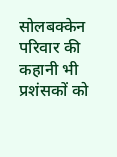सोलबक्केन परिवार की कहानी भी प्रशंसकों को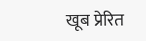खूब प्रेरित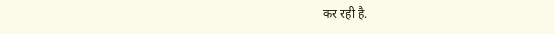कर रही है.